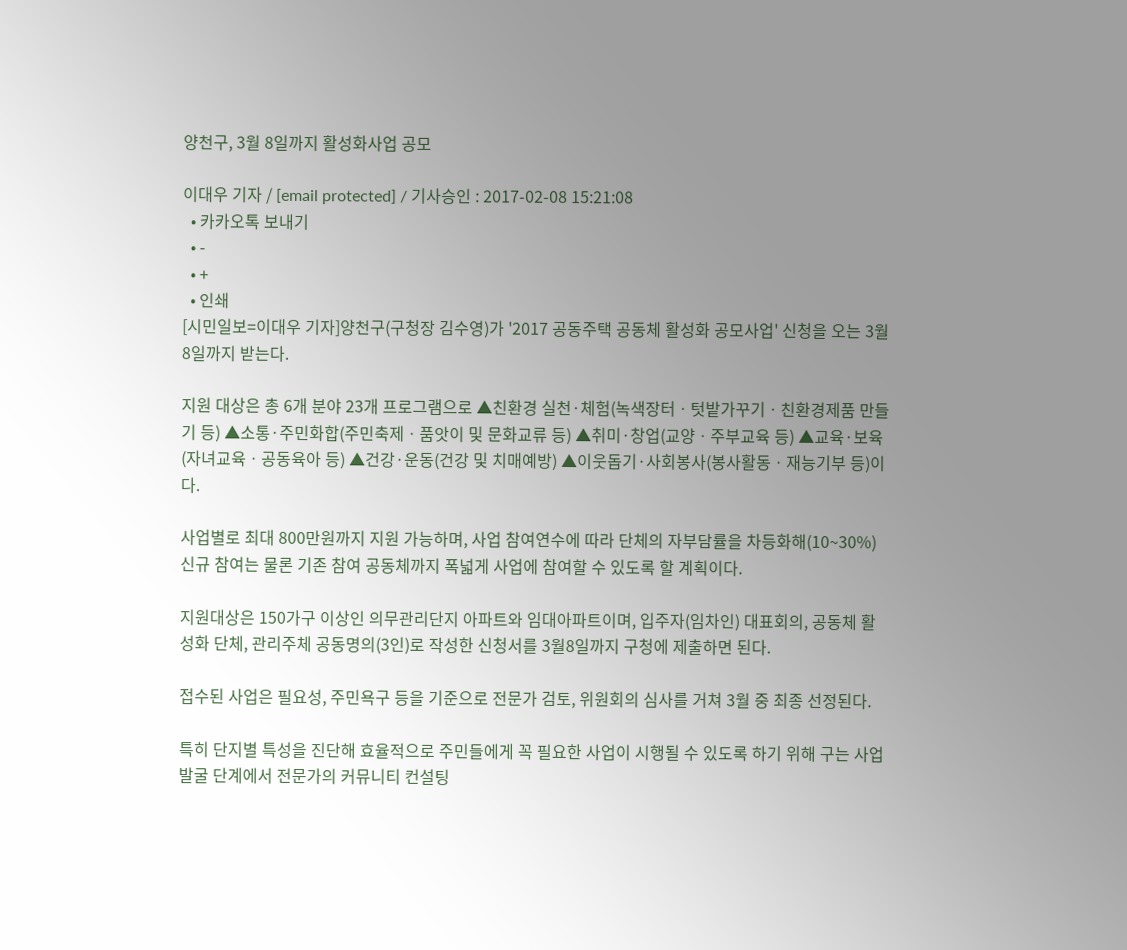양천구, 3월 8일까지 활성화사업 공모

이대우 기자 / [email protected] / 기사승인 : 2017-02-08 15:21:08
  • 카카오톡 보내기
  • -
  • +
  • 인쇄
[시민일보=이대우 기자]양천구(구청장 김수영)가 '2017 공동주택 공동체 활성화 공모사업' 신청을 오는 3월8일까지 받는다.

지원 대상은 총 6개 분야 23개 프로그램으로 ▲친환경 실천·체험(녹색장터ㆍ텃밭가꾸기ㆍ친환경제품 만들기 등) ▲소통·주민화합(주민축제ㆍ품앗이 및 문화교류 등) ▲취미·창업(교양ㆍ주부교육 등) ▲교육·보육(자녀교육ㆍ공동육아 등) ▲건강·운동(건강 및 치매예방) ▲이웃돕기·사회봉사(봉사활동ㆍ재능기부 등)이다.

사업별로 최대 800만원까지 지원 가능하며, 사업 참여연수에 따라 단체의 자부담률을 차등화해(10~30%) 신규 참여는 물론 기존 참여 공동체까지 폭넓게 사업에 참여할 수 있도록 할 계획이다.

지원대상은 150가구 이상인 의무관리단지 아파트와 임대아파트이며, 입주자(임차인) 대표회의, 공동체 활성화 단체, 관리주체 공동명의(3인)로 작성한 신청서를 3월8일까지 구청에 제출하면 된다.

접수된 사업은 필요성, 주민욕구 등을 기준으로 전문가 검토, 위원회의 심사를 거쳐 3월 중 최종 선정된다.

특히 단지별 특성을 진단해 효율적으로 주민들에게 꼭 필요한 사업이 시행될 수 있도록 하기 위해 구는 사업발굴 단계에서 전문가의 커뮤니티 컨설팅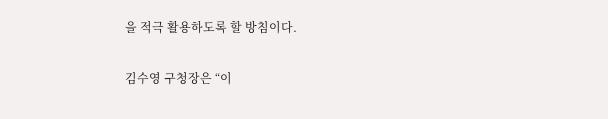을 적극 활용하도록 할 방침이다.

김수영 구청장은 “이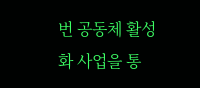번 공동체 활성화 사업을 통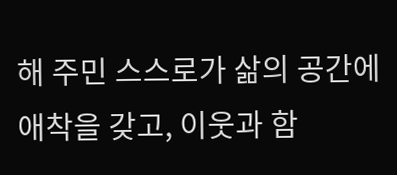해 주민 스스로가 삶의 공간에 애착을 갖고, 이웃과 함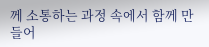께 소통하는 과정 속에서 함께 만들어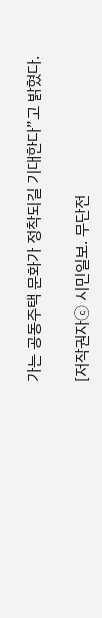가는 공동주택 문화가 정착되길 기대한다”고 밝혔다.

[저작권자ⓒ 시민일보. 무단전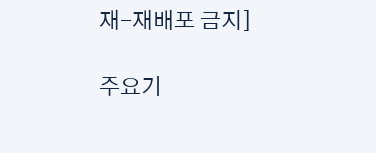재-재배포 금지]

주요기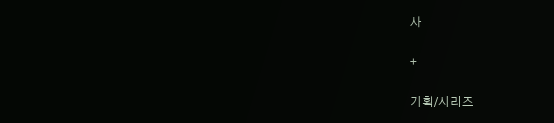사

+

기획/시리즈